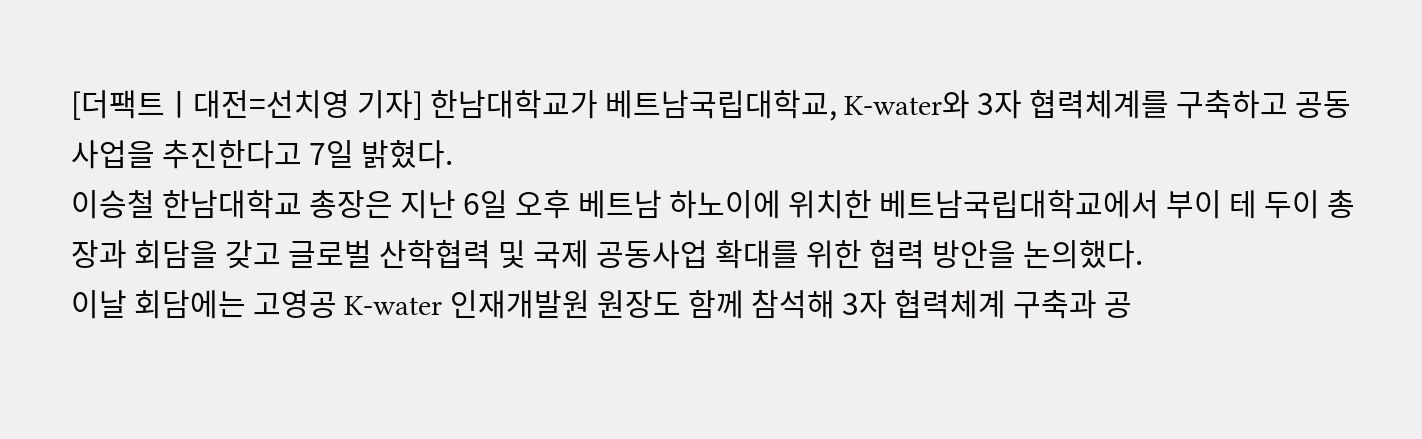[더팩트ㅣ대전=선치영 기자] 한남대학교가 베트남국립대학교, K-water와 3자 협력체계를 구축하고 공동사업을 추진한다고 7일 밝혔다.
이승철 한남대학교 총장은 지난 6일 오후 베트남 하노이에 위치한 베트남국립대학교에서 부이 테 두이 총장과 회담을 갖고 글로벌 산학협력 및 국제 공동사업 확대를 위한 협력 방안을 논의했다.
이날 회담에는 고영공 K-water 인재개발원 원장도 함께 참석해 3자 협력체계 구축과 공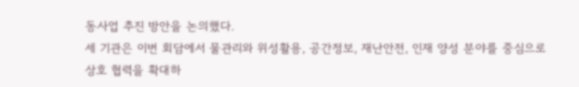동사업 추진 방안을 논의했다.
세 기관은 이번 회담에서 물관리와 위성활용, 공간정보, 재난안전, 인재 양성 분야를 중심으로 상호 협력을 확대하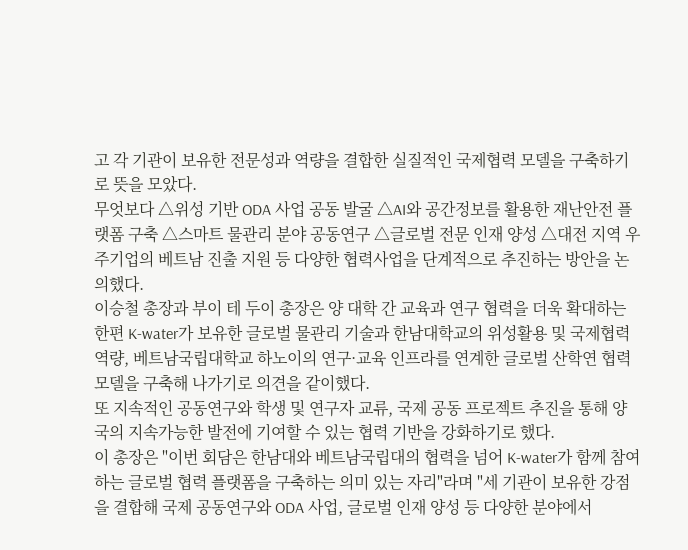고 각 기관이 보유한 전문성과 역량을 결합한 실질적인 국제협력 모델을 구축하기로 뜻을 모았다.
무엇보다 △위성 기반 ODA 사업 공동 발굴 △AI와 공간정보를 활용한 재난안전 플랫폼 구축 △스마트 물관리 분야 공동연구 △글로벌 전문 인재 양성 △대전 지역 우주기업의 베트남 진출 지원 등 다양한 협력사업을 단계적으로 추진하는 방안을 논의했다.
이승철 총장과 부이 테 두이 총장은 양 대학 간 교육과 연구 협력을 더욱 확대하는 한편 K-water가 보유한 글로벌 물관리 기술과 한남대학교의 위성활용 및 국제협력 역량, 베트남국립대학교 하노이의 연구·교육 인프라를 연계한 글로벌 산학연 협력모델을 구축해 나가기로 의견을 같이했다.
또 지속적인 공동연구와 학생 및 연구자 교류, 국제 공동 프로젝트 추진을 통해 양국의 지속가능한 발전에 기여할 수 있는 협력 기반을 강화하기로 했다.
이 총장은 "이번 회담은 한남대와 베트남국립대의 협력을 넘어 K-water가 함께 참여하는 글로벌 협력 플랫폼을 구축하는 의미 있는 자리"라며 "세 기관이 보유한 강점을 결합해 국제 공동연구와 ODA 사업, 글로벌 인재 양성 등 다양한 분야에서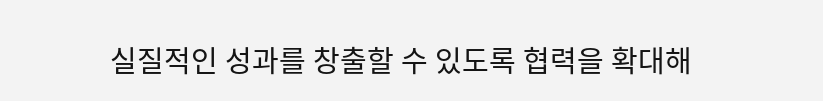실질적인 성과를 창출할 수 있도록 협력을 확대해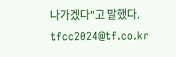나가겠다"고 말했다.
tfcc2024@tf.co.kr